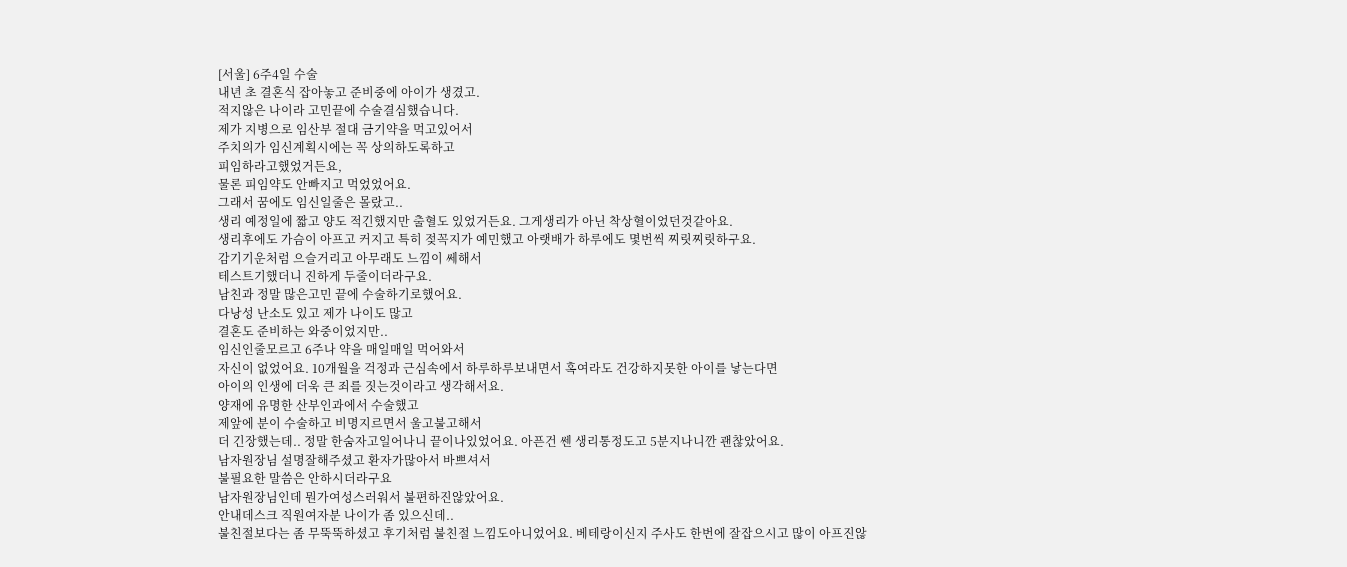[서울] 6주4일 수술
내년 초 결혼식 잡아놓고 준비중에 아이가 생겼고.
적지않은 나이라 고민끝에 수술결심했습니다.
제가 지병으로 임산부 절대 금기약을 먹고있어서
주치의가 임신계획시에는 꼭 상의하도록하고
피임하라고했었거든요,
물론 피임약도 안빠지고 먹었었어요.
그래서 꿈에도 임신일줄은 몰랐고..
생리 예정일에 짧고 양도 적긴했지만 출혈도 있었거든요. 그게생리가 아닌 착상혈이었던것같아요.
생리후에도 가슴이 아프고 커지고 특히 젖꼭지가 예민했고 아랫배가 하루에도 몇번씩 찌릿찌릿하구요.
감기기운처럼 으슬거리고 아무래도 느낌이 쎄해서
테스트기했더니 진하게 두줄이더라구요.
남친과 정말 많은고민 끝에 수술하기로했어요.
다낭성 난소도 있고 제가 나이도 많고
결혼도 준비하는 와중이었지만..
임신인줄모르고 6주나 약을 매일매일 먹어와서
자신이 없었어요. 10개월을 걱정과 근심속에서 하루하루보내면서 혹여라도 건강하지못한 아이를 낳는다면
아이의 인생에 더욱 큰 죄를 짓는것이라고 생각해서요.
양재에 유명한 산부인과에서 수술했고
제앞에 분이 수술하고 비명지르면서 울고불고해서
더 긴장했는데.. 정말 한숨자고일어나니 끝이나있었어요. 아픈건 쎈 생리통정도고 5분지나니깐 괜찮았어요.
남자원장님 설명잘해주셨고 환자가많아서 바쁘셔서
불필요한 말씀은 안하시더라구요
남자원장님인데 뭔가여성스러워서 불편하진않았어요.
안내데스크 직원여자분 나이가 좀 있으신데..
불친절보다는 좀 무뚝뚝하셨고 후기처럼 불친절 느낌도아니었어요. 베테랑이신지 주사도 한번에 잘잡으시고 많이 아프진않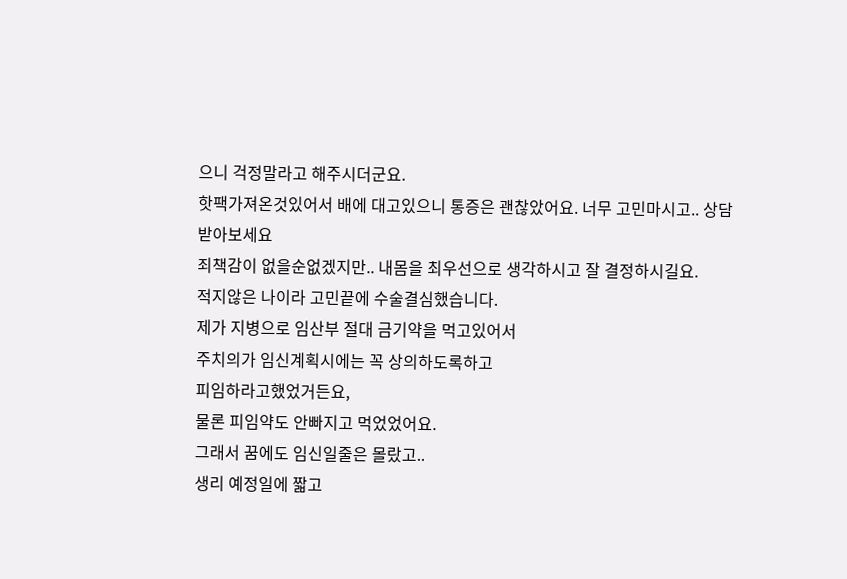으니 걱정말라고 해주시더군요.
핫팩가져온것있어서 배에 대고있으니 통증은 괜찮았어요. 너무 고민마시고.. 상담받아보세요
죄책감이 없을순없겠지만.. 내몸을 최우선으로 생각하시고 잘 결정하시길요.
적지않은 나이라 고민끝에 수술결심했습니다.
제가 지병으로 임산부 절대 금기약을 먹고있어서
주치의가 임신계획시에는 꼭 상의하도록하고
피임하라고했었거든요,
물론 피임약도 안빠지고 먹었었어요.
그래서 꿈에도 임신일줄은 몰랐고..
생리 예정일에 짧고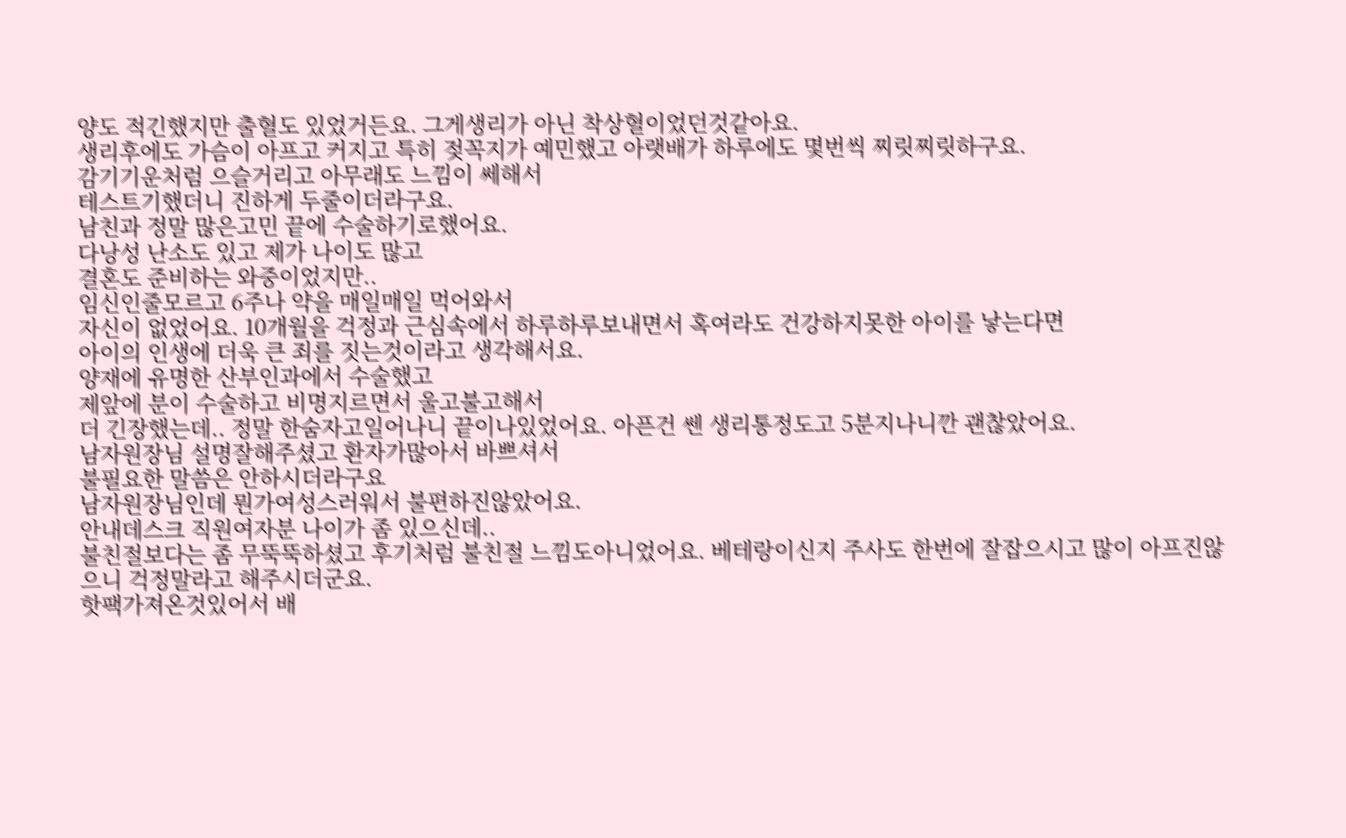양도 적긴했지만 출혈도 있었거든요. 그게생리가 아닌 착상혈이었던것같아요.
생리후에도 가슴이 아프고 커지고 특히 젖꼭지가 예민했고 아랫배가 하루에도 몇번씩 찌릿찌릿하구요.
감기기운처럼 으슬거리고 아무래도 느낌이 쎄해서
테스트기했더니 진하게 두줄이더라구요.
남친과 정말 많은고민 끝에 수술하기로했어요.
다낭성 난소도 있고 제가 나이도 많고
결혼도 준비하는 와중이었지만..
임신인줄모르고 6주나 약을 매일매일 먹어와서
자신이 없었어요. 10개월을 걱정과 근심속에서 하루하루보내면서 혹여라도 건강하지못한 아이를 낳는다면
아이의 인생에 더욱 큰 죄를 짓는것이라고 생각해서요.
양재에 유명한 산부인과에서 수술했고
제앞에 분이 수술하고 비명지르면서 울고불고해서
더 긴장했는데.. 정말 한숨자고일어나니 끝이나있었어요. 아픈건 쎈 생리통정도고 5분지나니깐 괜찮았어요.
남자원장님 설명잘해주셨고 환자가많아서 바쁘셔서
불필요한 말씀은 안하시더라구요
남자원장님인데 뭔가여성스러워서 불편하진않았어요.
안내데스크 직원여자분 나이가 좀 있으신데..
불친절보다는 좀 무뚝뚝하셨고 후기처럼 불친절 느낌도아니었어요. 베테랑이신지 주사도 한번에 잘잡으시고 많이 아프진않으니 걱정말라고 해주시더군요.
핫팩가져온것있어서 배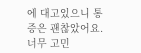에 대고있으니 통증은 괜찮았어요. 너무 고민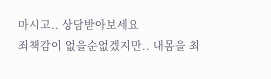마시고.. 상담받아보세요
죄책감이 없을순없겠지만.. 내몸을 최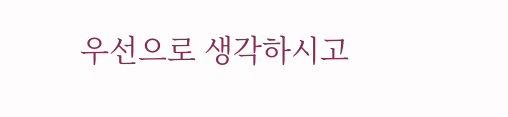우선으로 생각하시고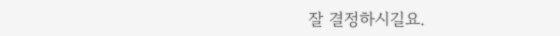잘 결정하시길요.